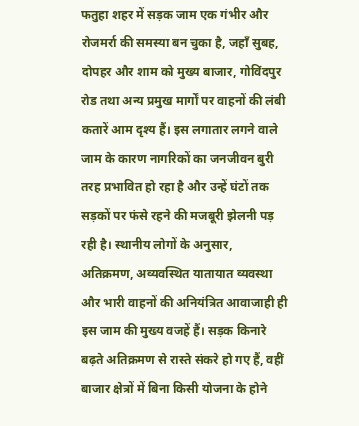फतुहा शहर में सड़क जाम एक गंभीर और रोजमर्रा की समस्या बन चुका है, जहाँ सुबह, दोपहर और शाम को मुख्य बाजार, गोविंदपुर रोड तथा अन्य प्रमुख मार्गों पर वाहनों की लंबी कतारें आम दृश्य हैं। इस लगातार लगने वाले जाम के कारण नागरिकों का जनजीवन बुरी तरह प्रभावित हो रहा है और उन्हें घंटों तक सड़कों पर फंसे रहने की मजबूरी झेलनी पड़ रही है। स्थानीय लोगों के अनुसार, अतिक्रमण, अव्यवस्थित यातायात व्यवस्था और भारी वाहनों की अनियंत्रित आवाजाही ही इस जाम की मुख्य वजहें हैं। सड़क किनारे बढ़ते अतिक्रमण से रास्ते संकरे हो गए हैं, वहीं बाजार क्षेत्रों में बिना किसी योजना के होने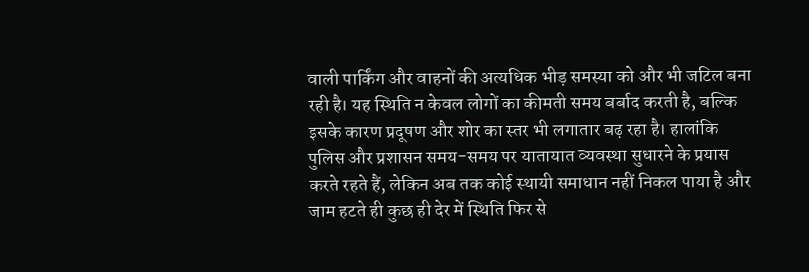वाली पार्किंग और वाहनों की अत्यधिक भीड़ समस्या को और भी जटिल बना रही है। यह स्थिति न केवल लोगों का कीमती समय बर्बाद करती है, बल्कि इसके कारण प्रदूषण और शोर का स्तर भी लगातार बढ़ रहा है। हालांकि पुलिस और प्रशासन समय-समय पर यातायात व्यवस्था सुधारने के प्रयास करते रहते हैं, लेकिन अब तक कोई स्थायी समाधान नहीं निकल पाया है और जाम हटते ही कुछ ही देर में स्थिति फिर से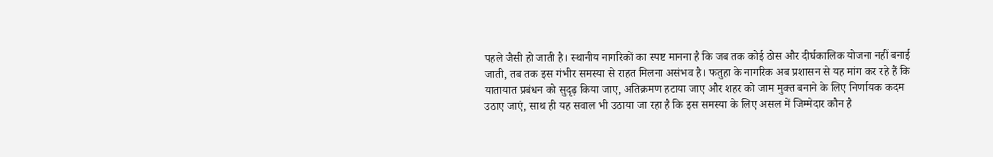पहले जैसी हो जाती है। स्थानीय नागरिकों का स्पष्ट मानना है कि जब तक कोई ठोस और दीर्घकालिक योजना नहीं बनाई जाती, तब तक इस गंभीर समस्या से राहत मिलना असंभव है। फतुहा के नागरिक अब प्रशासन से यह मांग कर रहे हैं कि यातायात प्रबंधन को सुदृढ़ किया जाए, अतिक्रमण हटाया जाए और शहर को जाम मुक्त बनाने के लिए निर्णायक कदम उठाए जाएं, साथ ही यह सवाल भी उठाया जा रहा है कि इस समस्या के लिए असल में जिम्मेदार कौन है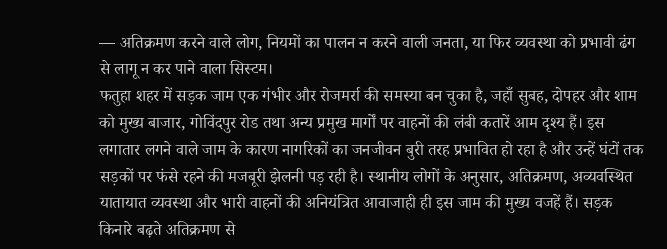— अतिक्रमण करने वाले लोग, नियमों का पालन न करने वाली जनता, या फिर व्यवस्था को प्रभावी ढंग से लागू न कर पाने वाला सिस्टम।
फतुहा शहर में सड़क जाम एक गंभीर और रोजमर्रा की समस्या बन चुका है, जहाँ सुबह, दोपहर और शाम को मुख्य बाजार, गोविंदपुर रोड तथा अन्य प्रमुख मार्गों पर वाहनों की लंबी कतारें आम दृश्य हैं। इस लगातार लगने वाले जाम के कारण नागरिकों का जनजीवन बुरी तरह प्रभावित हो रहा है और उन्हें घंटों तक सड़कों पर फंसे रहने की मजबूरी झेलनी पड़ रही है। स्थानीय लोगों के अनुसार, अतिक्रमण, अव्यवस्थित यातायात व्यवस्था और भारी वाहनों की अनियंत्रित आवाजाही ही इस जाम की मुख्य वजहें हैं। सड़क किनारे बढ़ते अतिक्रमण से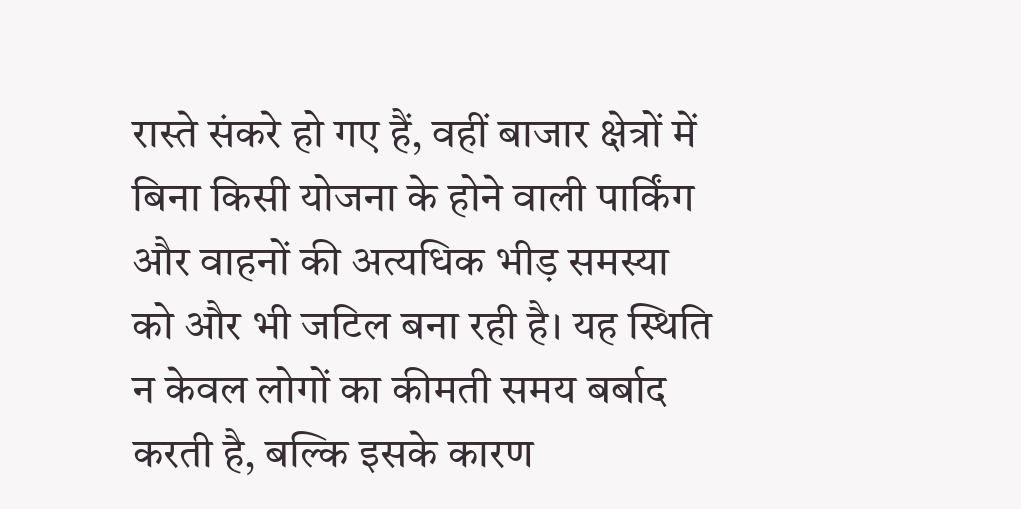रास्ते संकरे हो गए हैं, वहीं बाजार क्षेत्रों में बिना किसी योजना के होने वाली पार्किंग और वाहनों की अत्यधिक भीड़ समस्या को और भी जटिल बना रही है। यह स्थिति न केवल लोगों का कीमती समय बर्बाद करती है, बल्कि इसके कारण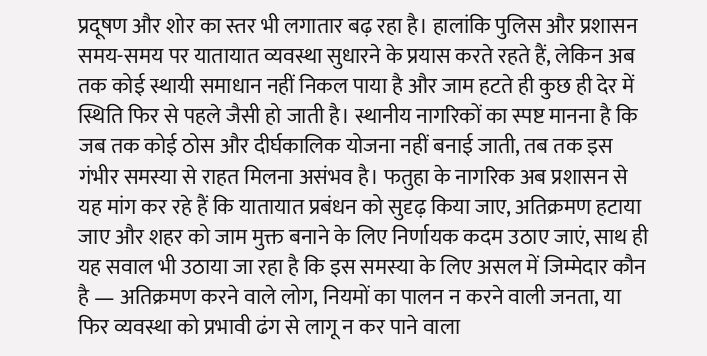प्रदूषण और शोर का स्तर भी लगातार बढ़ रहा है। हालांकि पुलिस और प्रशासन समय-समय पर यातायात व्यवस्था सुधारने के प्रयास करते रहते हैं, लेकिन अब तक कोई स्थायी समाधान नहीं निकल पाया है और जाम हटते ही कुछ ही देर में स्थिति फिर से पहले जैसी हो जाती है। स्थानीय नागरिकों का स्पष्ट मानना है कि जब तक कोई ठोस और दीर्घकालिक योजना नहीं बनाई जाती, तब तक इस गंभीर समस्या से राहत मिलना असंभव है। फतुहा के नागरिक अब प्रशासन से यह मांग कर रहे हैं कि यातायात प्रबंधन को सुदृढ़ किया जाए, अतिक्रमण हटाया जाए और शहर को जाम मुक्त बनाने के लिए निर्णायक कदम उठाए जाएं, साथ ही यह सवाल भी उठाया जा रहा है कि इस समस्या के लिए असल में जिम्मेदार कौन है — अतिक्रमण करने वाले लोग, नियमों का पालन न करने वाली जनता, या फिर व्यवस्था को प्रभावी ढंग से लागू न कर पाने वाला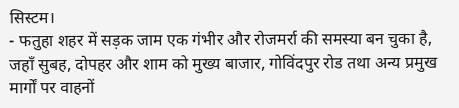सिस्टम।
- फतुहा शहर में सड़क जाम एक गंभीर और रोजमर्रा की समस्या बन चुका है, जहाँ सुबह, दोपहर और शाम को मुख्य बाजार, गोविंदपुर रोड तथा अन्य प्रमुख मार्गों पर वाहनों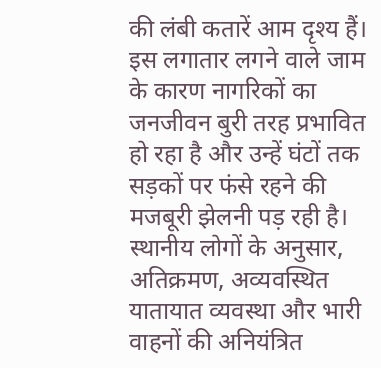की लंबी कतारें आम दृश्य हैं। इस लगातार लगने वाले जाम के कारण नागरिकों का जनजीवन बुरी तरह प्रभावित हो रहा है और उन्हें घंटों तक सड़कों पर फंसे रहने की मजबूरी झेलनी पड़ रही है। स्थानीय लोगों के अनुसार, अतिक्रमण, अव्यवस्थित यातायात व्यवस्था और भारी वाहनों की अनियंत्रित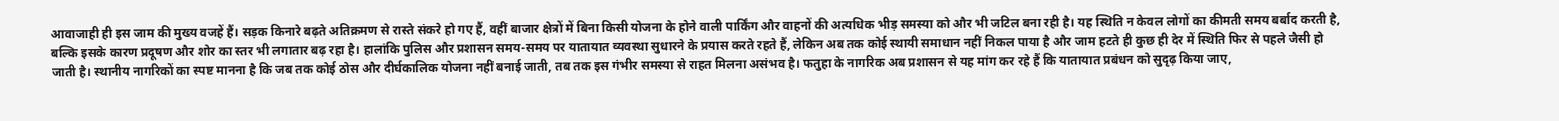आवाजाही ही इस जाम की मुख्य वजहें हैं। सड़क किनारे बढ़ते अतिक्रमण से रास्ते संकरे हो गए हैं, वहीं बाजार क्षेत्रों में बिना किसी योजना के होने वाली पार्किंग और वाहनों की अत्यधिक भीड़ समस्या को और भी जटिल बना रही है। यह स्थिति न केवल लोगों का कीमती समय बर्बाद करती है, बल्कि इसके कारण प्रदूषण और शोर का स्तर भी लगातार बढ़ रहा है। हालांकि पुलिस और प्रशासन समय-समय पर यातायात व्यवस्था सुधारने के प्रयास करते रहते हैं, लेकिन अब तक कोई स्थायी समाधान नहीं निकल पाया है और जाम हटते ही कुछ ही देर में स्थिति फिर से पहले जैसी हो जाती है। स्थानीय नागरिकों का स्पष्ट मानना है कि जब तक कोई ठोस और दीर्घकालिक योजना नहीं बनाई जाती, तब तक इस गंभीर समस्या से राहत मिलना असंभव है। फतुहा के नागरिक अब प्रशासन से यह मांग कर रहे हैं कि यातायात प्रबंधन को सुदृढ़ किया जाए,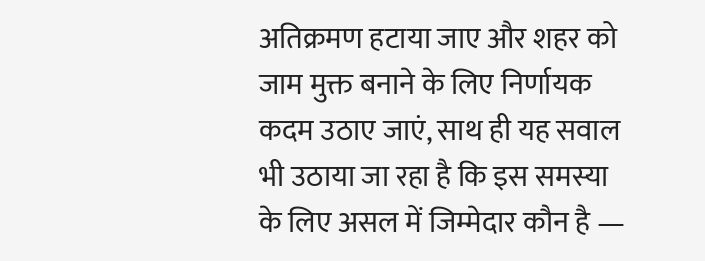अतिक्रमण हटाया जाए और शहर को जाम मुक्त बनाने के लिए निर्णायक कदम उठाए जाएं, साथ ही यह सवाल भी उठाया जा रहा है कि इस समस्या के लिए असल में जिम्मेदार कौन है —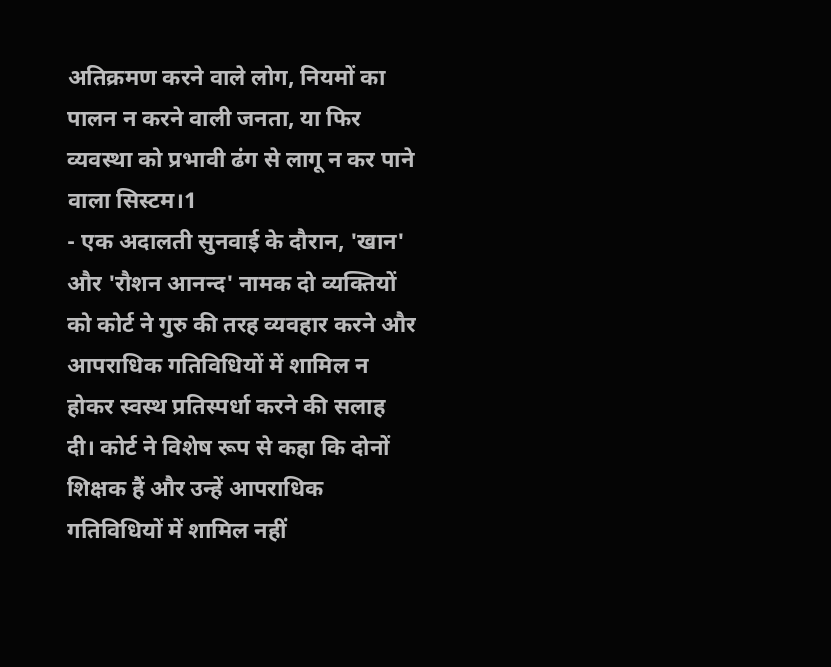अतिक्रमण करने वाले लोग, नियमों का पालन न करने वाली जनता, या फिर व्यवस्था को प्रभावी ढंग से लागू न कर पाने वाला सिस्टम।1
- एक अदालती सुनवाई के दौरान, 'खान' और 'रौशन आनन्द' नामक दो व्यक्तियों को कोर्ट ने गुरु की तरह व्यवहार करने और आपराधिक गतिविधियों में शामिल न होकर स्वस्थ प्रतिस्पर्धा करने की सलाह दी। कोर्ट ने विशेष रूप से कहा कि दोनों शिक्षक हैं और उन्हें आपराधिक गतिविधियों में शामिल नहीं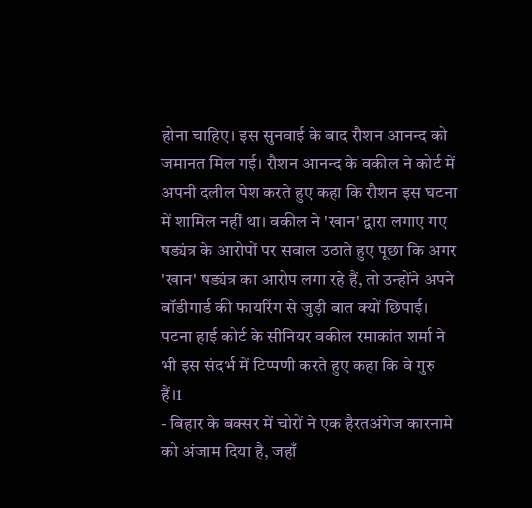होना चाहिए। इस सुनवाई के बाद रौशन आनन्द को जमानत मिल गई। रौशन आनन्द के वकील ने कोर्ट में अपनी दलील पेश करते हुए कहा कि रौशन इस घटना में शामिल नहीं था। वकील ने 'खान' द्वारा लगाए गए षड्यंत्र के आरोपों पर सवाल उठाते हुए पूछा कि अगर 'खान' षड्यंत्र का आरोप लगा रहे हैं, तो उन्होंने अपने बॉडीगार्ड की फायरिंग से जुड़ी बात क्यों छिपाई। पटना हाई कोर्ट के सीनियर वकील रमाकांत शर्मा ने भी इस संदर्भ में टिप्पणी करते हुए कहा कि वे गुरु हैं।1
- बिहार के बक्सर में चोरों ने एक हैरतअंगेज कारनामे को अंजाम दिया है, जहाँ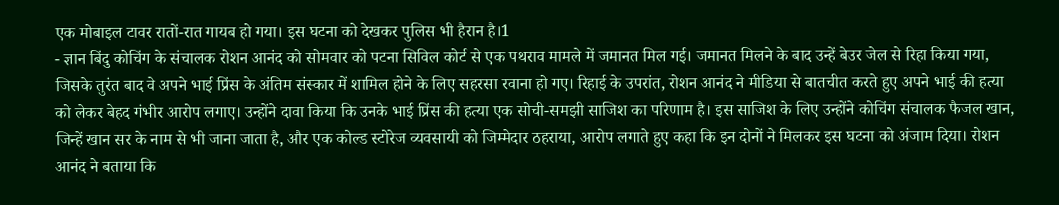एक मोबाइल टावर रातों-रात गायब हो गया। इस घटना को देखकर पुलिस भी हैरान है।1
- ज्ञान बिंदु कोचिंग के संचालक रोशन आनंद को सोमवार को पटना सिविल कोर्ट से एक पथराव मामले में जमानत मिल गई। जमानत मिलने के बाद उन्हें बेउर जेल से रिहा किया गया, जिसके तुरंत बाद वे अपने भाई प्रिंस के अंतिम संस्कार में शामिल होने के लिए सहरसा रवाना हो गए। रिहाई के उपरांत, रोशन आनंद ने मीडिया से बातचीत करते हुए अपने भाई की हत्या को लेकर बेहद गंभीर आरोप लगाए। उन्होंने दावा किया कि उनके भाई प्रिंस की हत्या एक सोची-समझी साजिश का परिणाम है। इस साजिश के लिए उन्होंने कोचिंग संचालक फैजल खान, जिन्हें खान सर के नाम से भी जाना जाता है, और एक कोल्ड स्टोरेज व्यवसायी को जिम्मेदार ठहराया, आरोप लगाते हुए कहा कि इन दोनों ने मिलकर इस घटना को अंजाम दिया। रोशन आनंद ने बताया कि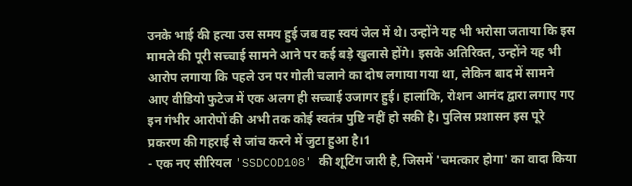उनके भाई की हत्या उस समय हुई जब वह स्वयं जेल में थे। उन्होंने यह भी भरोसा जताया कि इस मामले की पूरी सच्चाई सामने आने पर कई बड़े खुलासे होंगे। इसके अतिरिक्त, उन्होंने यह भी आरोप लगाया कि पहले उन पर गोली चलाने का दोष लगाया गया था, लेकिन बाद में सामने आए वीडियो फुटेज में एक अलग ही सच्चाई उजागर हुई। हालांकि, रोशन आनंद द्वारा लगाए गए इन गंभीर आरोपों की अभी तक कोई स्वतंत्र पुष्टि नहीं हो सकी है। पुलिस प्रशासन इस पूरे प्रकरण की गहराई से जांच करने में जुटा हुआ है।1
- एक नए सीरियल 'SSDCOD108' की शूटिंग जारी है, जिसमें 'चमत्कार होगा' का वादा किया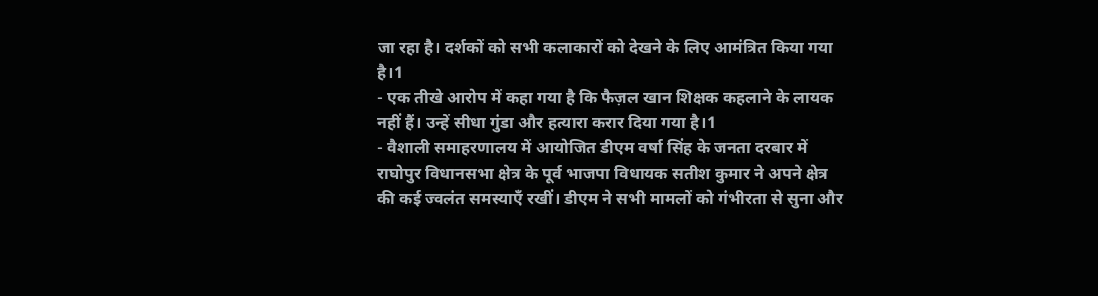जा रहा है। दर्शकों को सभी कलाकारों को देखने के लिए आमंत्रित किया गया है।1
- एक तीखे आरोप में कहा गया है कि फैज़ल खान शिक्षक कहलाने के लायक नहीं हैं। उन्हें सीधा गुंडा और हत्यारा करार दिया गया है।1
- वैशाली समाहरणालय में आयोजित डीएम वर्षा सिंह के जनता दरबार में राघोपुर विधानसभा क्षेत्र के पूर्व भाजपा विधायक सतीश कुमार ने अपने क्षेत्र की कई ज्वलंत समस्याएँ रखीं। डीएम ने सभी मामलों को गंभीरता से सुना और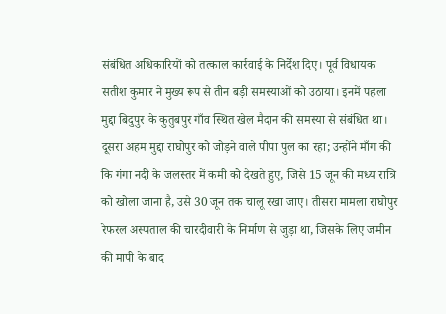संबंधित अधिकारियों को तत्काल कार्रवाई के निर्देश दिए। पूर्व विधायक सतीश कुमार ने मुख्य रूप से तीन बड़ी समस्याओं को उठाया। इनमें पहला मुद्दा बिदुपुर के कुतुबपुर गाँव स्थित खेल मैदान की समस्या से संबंधित था। दूसरा अहम मुद्दा राघोपुर को जोड़ने वाले पीपा पुल का रहा; उन्होंने माँग की कि गंगा नदी के जलस्तर में कमी को देखते हुए, जिसे 15 जून की मध्य रात्रि को खोला जाना है, उसे 30 जून तक चालू रखा जाए। तीसरा मामला राघोपुर रेफरल अस्पताल की चारदीवारी के निर्माण से जुड़ा था, जिसके लिए जमीन की मापी के बाद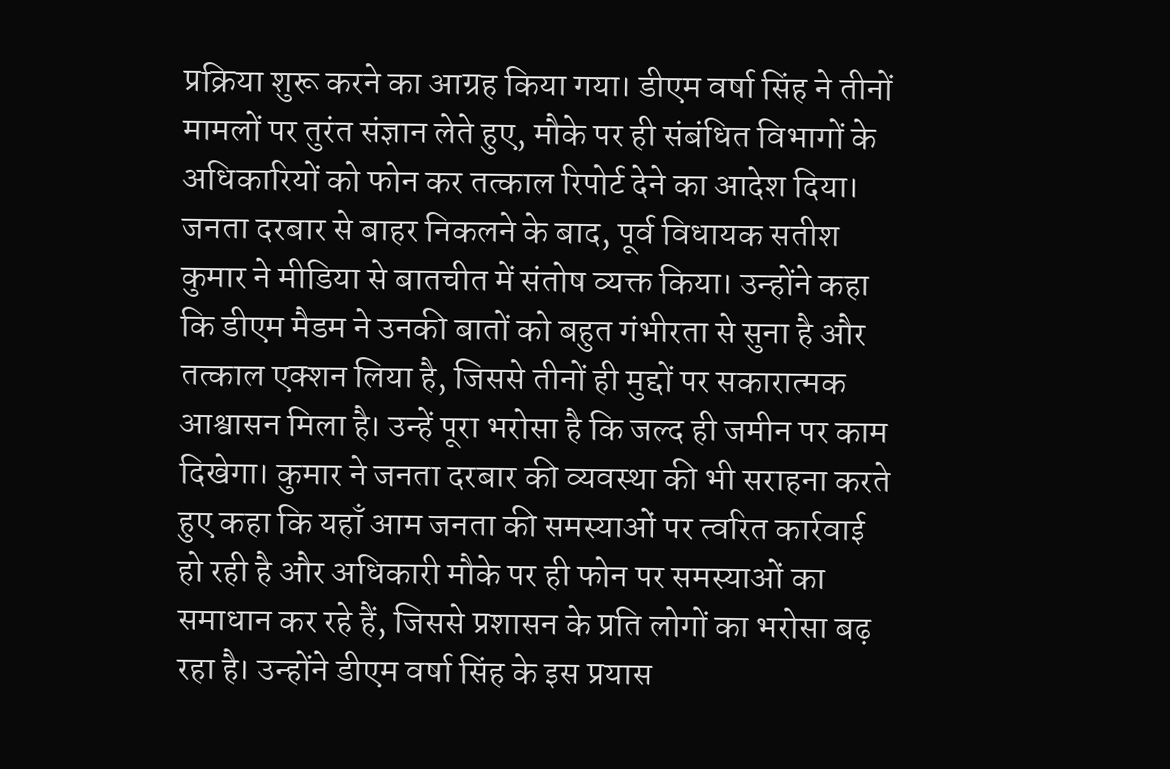प्रक्रिया शुरू करने का आग्रह किया गया। डीएम वर्षा सिंह ने तीनों मामलों पर तुरंत संज्ञान लेते हुए, मौके पर ही संबंधित विभागों के अधिकारियों को फोन कर तत्काल रिपोर्ट देने का आदेश दिया। जनता दरबार से बाहर निकलने के बाद, पूर्व विधायक सतीश कुमार ने मीडिया से बातचीत में संतोष व्यक्त किया। उन्होंने कहा कि डीएम मैडम ने उनकी बातों को बहुत गंभीरता से सुना है और तत्काल एक्शन लिया है, जिससे तीनों ही मुद्दों पर सकारात्मक आश्वासन मिला है। उन्हें पूरा भरोसा है कि जल्द ही जमीन पर काम दिखेगा। कुमार ने जनता दरबार की व्यवस्था की भी सराहना करते हुए कहा कि यहाँ आम जनता की समस्याओं पर त्वरित कार्रवाई हो रही है और अधिकारी मौके पर ही फोन पर समस्याओं का समाधान कर रहे हैं, जिससे प्रशासन के प्रति लोगों का भरोसा बढ़ रहा है। उन्होंने डीएम वर्षा सिंह के इस प्रयास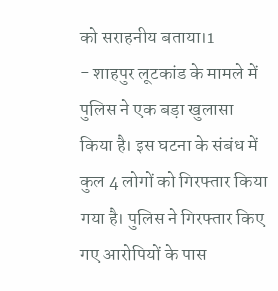को सराहनीय बताया।1
- शाहपुर लूटकांड के मामले में पुलिस ने एक बड़ा खुलासा किया है। इस घटना के संबंध में कुल 4 लोगों को गिरफ्तार किया गया है। पुलिस ने गिरफ्तार किए गए आरोपियों के पास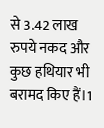से 3.42 लाख रुपये नकद और कुछ हथियार भी बरामद किए हैं।1